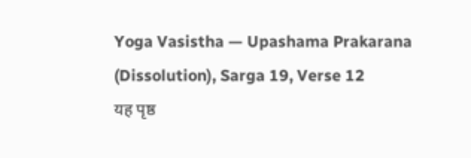Yoga Vasistha — Upashama Prakarana (Dissolution), Sarga 19, Verse 12
यह पृष्ठ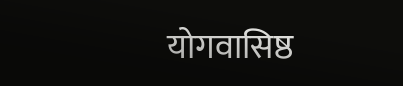योगवासिष्ठ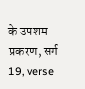के उपशम प्रकरण, सर्ग 19, verse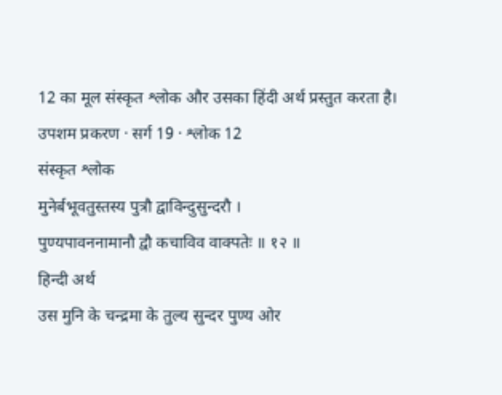12 का मूल संस्कृत श्लोक और उसका हिंदी अर्थ प्रस्तुत करता है।
उपशम प्रकरण · सर्ग 19 · श्लोक 12
संस्कृत श्लोक
मुनेर्बभूवतुस्तस्य पुत्रौ द्वाविन्दुसुन्दरौ ।
पुण्यपावननामानौ द्वौ कचाविव वाक्पतेः ॥ १२ ॥
हिन्दी अर्थ
उस मुनि के चन्द्रमा के तुल्य सुन्दर पुण्य ओर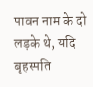पावन नाम के दो लड़के थे, यदि बृहस्पति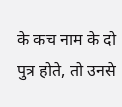के कच नाम के दो पुत्र होते, तो उनसे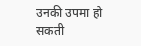उनकी उपमा हो सकती